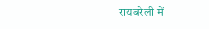रायबरेली में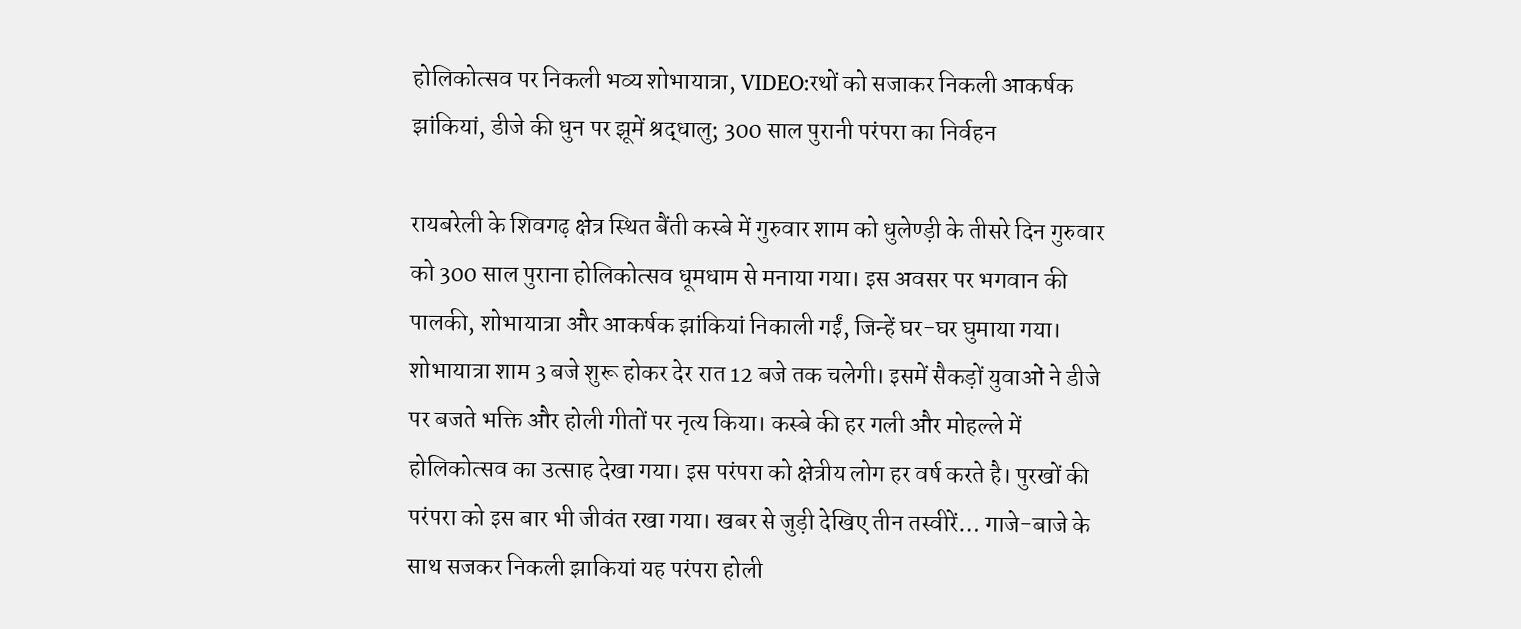होलिकोत्सव पर निकली भव्य शोभायात्रा, VIDEO:रथों को सजाकर निकली आकर्षक झांकियां, डीजे की धुन पर झूमें श्रद्धालु; 300 साल पुरानी परंपरा का निर्वहन

रायबरेली के शिवगढ़ क्षेत्र स्थित बैंती कस्बे में गुरुवार शाम को धुलेण्ड़ी के तीसरे दिन गुरुवार को 300 साल पुराना होलिकोत्सव धूमधाम से मनाया गया। इस अवसर पर भगवान की पालकी, शोभायात्रा और आकर्षक झांकियां निकाली गईं, जिन्हें घर-घर घुमाया गया। शोभायात्रा शाम 3 बजे शुरू होकर देर रात 12 बजे तक चलेगी। इसमें सैकड़ों युवाओं ने डीजे पर बजते भक्ति और होली गीतों पर नृत्य किया। कस्बे की हर गली और मोहल्ले में होलिकोत्सव का उत्साह देखा गया। इस परंपरा को क्षेत्रीय लोग हर वर्ष करते है। पुरखों की परंपरा को इस बार भी जीवंत रखा गया। खबर से जुड़ी देखिए तीन तस्वीरें… गाजे-बाजे के साथ सजकर निकली झाकियां यह परंपरा होली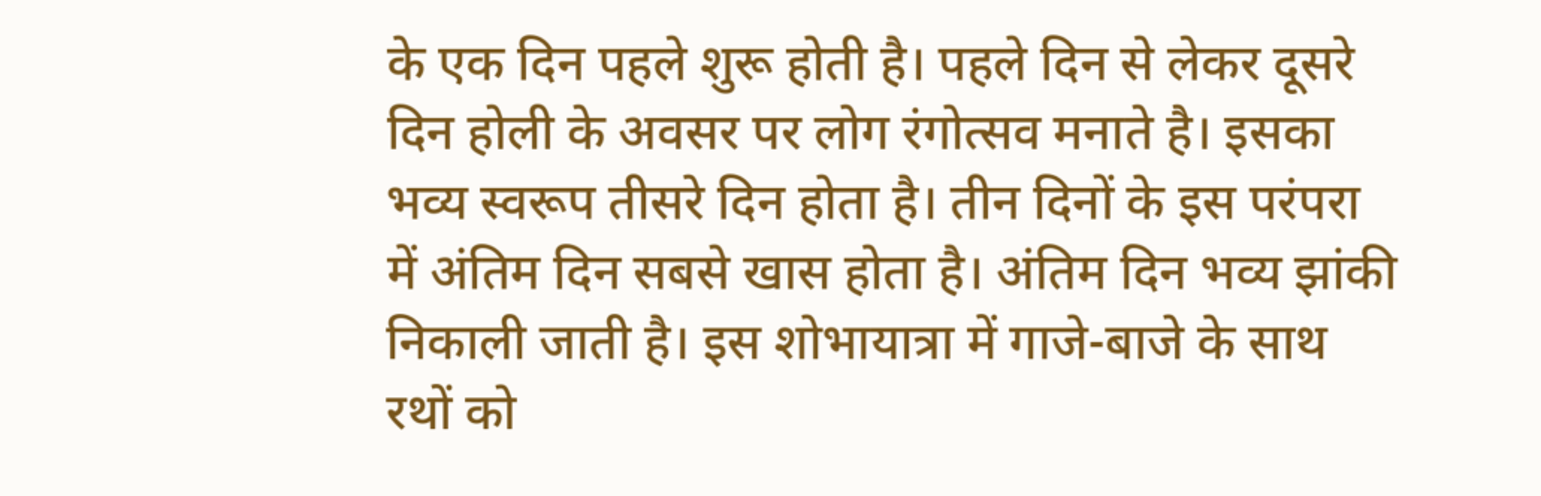के एक दिन पहले शुरू होती है। पहले दिन से लेकर दूसरे दिन होली के अवसर पर लोग रंगोत्सव मनाते है। इसका भव्य स्वरूप तीसरे दिन होता है। तीन दिनों के इस परंपरा में अंतिम दिन सबसे खास होता है। अंतिम दिन भव्य झांकी निकाली जाती है। इस शोभायात्रा में गाजे-बाजे के साथ रथों को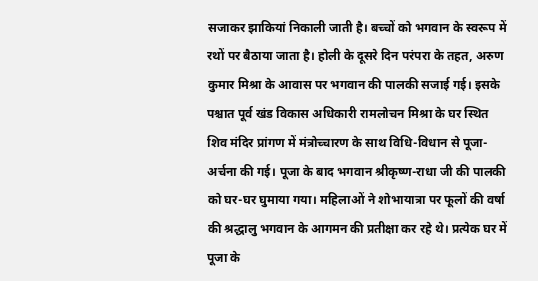सजाकर झाकियां निकाली जाती है। बच्चों को भगवान के स्वरूप में रथों पर बैठाया जाता है। होली के दूसरे दिन परंपरा के तहत, अरुण कुमार मिश्रा के आवास पर भगवान की पालकी सजाई गई। इसके पश्चात पूर्व खंड विकास अधिकारी रामलोचन मिश्रा के घर स्थित शिव मंदिर प्रांगण में मंत्रोच्चारण के साथ विधि-विधान से पूजा-अर्चना की गई। पूजा के बाद भगवान श्रीकृष्ण-राधा जी की पालकी को घर-घर घुमाया गया। महिलाओं ने शोभायात्रा पर फूलों की वर्षा की श्रद्धालु भगवान के आगमन की प्रतीक्षा कर रहे थे। प्रत्येक घर में पूजा के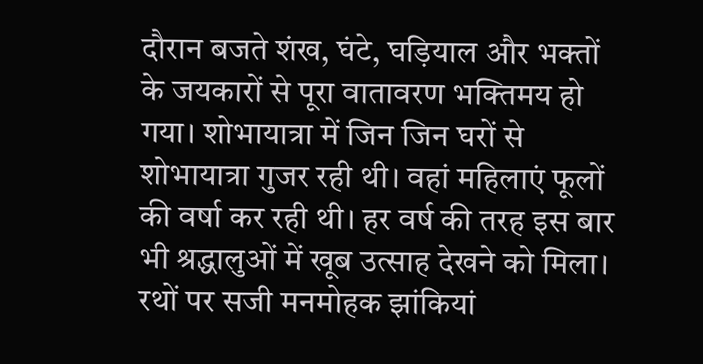दौरान बजते शंख, घंटे, घड़ियाल और भक्तों के जयकारों से पूरा वातावरण भक्तिमय हो गया। शोभायात्रा में जिन जिन घरों से शोभायात्रा गुजर रही थी। वहां महिलाएं फूलों की वर्षा कर रही थी। हर वर्ष की तरह इस बार भी श्रद्धालुओं में खूब उत्साह देखने को मिला। रथों पर सजी मनमोहक झांकियां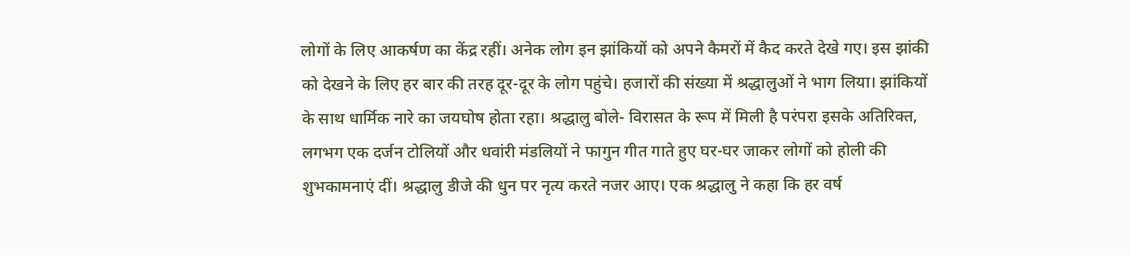लोगों के लिए आकर्षण का केंद्र रहीं। अनेक लोग इन झांकियों को अपने कैमरों में कैद करते देखे गए। इस झांकी को देखने के लिए हर बार की तरह दूर-दूर के लोग पहुंचे। हजारों की संख्या में श्रद्धालुओं ने भाग लिया। झांकियों के साथ धार्मिक नारे का जयघोष होता रहा। श्रद्धालु बोले- विरासत के रूप में मिली है परंपरा इसके अतिरिक्त, लगभग एक दर्जन टोलियों और धवांरी मंडलियों ने फागुन गीत गाते हुए घर-घर जाकर लोगों को होली की शुभकामनाएं दीं। श्रद्धालु डीजे की धुन पर नृत्य करते नजर आए। एक श्रद्धालु ने कहा कि हर वर्ष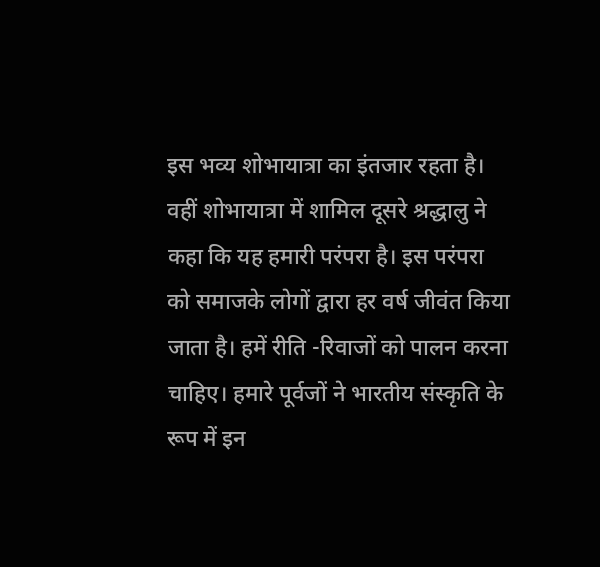इस भव्य शोभायात्रा का इंतजार रहता है। वहीं शोभायात्रा में शामिल दूसरे श्रद्धालु ने कहा कि यह हमारी परंपरा है। इस परंपरा को समाजके लोगों द्वारा हर वर्ष जीवंत किया जाता है। हमें रीति -रिवाजों को पालन करना चाहिए। हमारे पूर्वजों ने भारतीय संस्कृति के रूप में इन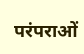परंपराओं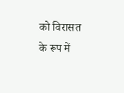को विरासत के रूप में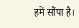हमें सौंपा है।